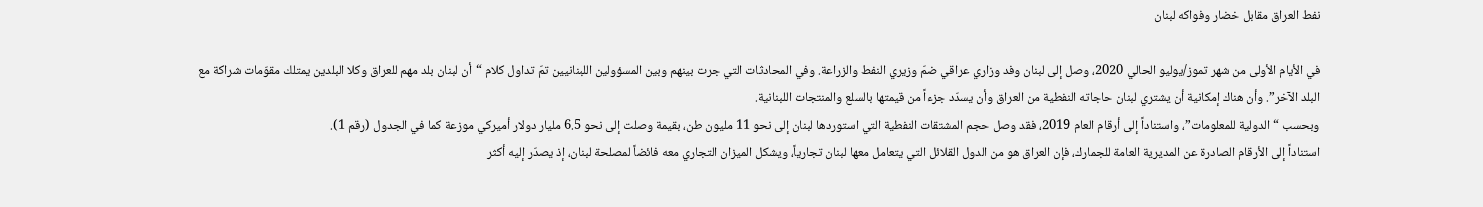نفط العراق مقابل خضار وفواكه لبنان

في الأيام الأولى من شهر تموز/يوليو الحالي 2020، وصل إلى لبنان وفد وزاري عراقي ضمّ وزيري النفط والزراعة. وفي المحادثات التي جرت بينهم وبين المسؤولين اللبنانيين تمّ تداول كلام “أن لبنان بلد مهم للعراق وكلا البلدين يمتلك مقوّمات شراكة مع البلد الآخر”. وأن هناك إمكانية أن يشتري لبنان حاجاته النفطية من العراق وأن يسدّد جزءاً من قيمتها بالسلع والمنتجات اللبنانية.
وبحسب “الدولية للمعلومات”، واستناداً إلى أرقام العام 2019، فقد وصل حجم المشتقات النفطية التي استوردها لبنان إلى نحو 11 مليون طن، بقيمة وصلت إلى نحو 6.5 مليار دولار أميركي موزعة كما في الجدول (رقم 1).
استناداً إلى الأرقام الصادرة عن المديرية العامة للجمارك، فإن العراق هو من الدول القلائل التي يتعامل معها لبنان تجارياً، ويشكل الميزان التجاري معه فائضاً لمصلحة لبنان، إذ يصدّر إليه أكثر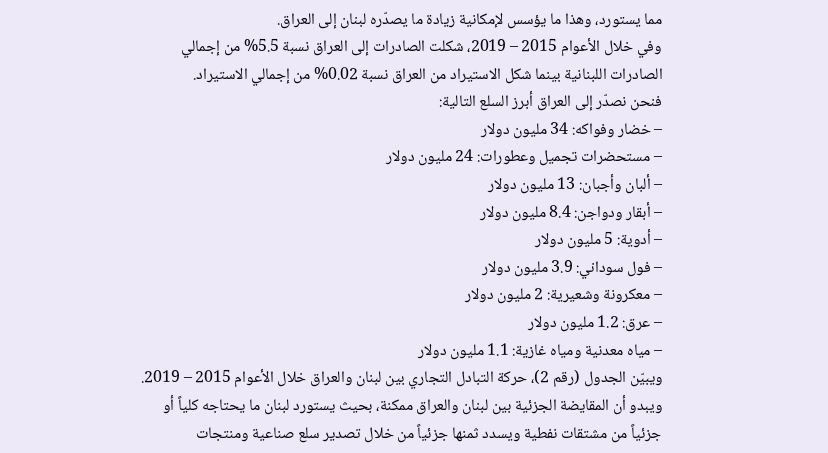مما يستورد، وهذا ما يؤسس لإمكانية زيادة ما يصدّره لبنان إلى العراق.
وفي خلال الأعوام 2015 – 2019، شكلت الصادرات إلى العراق نسبة 5.5% من إجمالي الصادرات اللبنانية بينما شكل الاستيراد من العراق نسبة 0.02% من إجمالي الاستيراد.
فنحن نصدّر إلى العراق أبرز السلع التالية:
– خضار وفواكه: 34 مليون دولار
– مستحضرات تجميل وعطورات: 24 مليون دولار
– ألبان وأجبان: 13 مليون دولار
– أبقار ودواجن: 8.4 مليون دولار
– أدوية: 5 مليون دولار
– فول سوداني: 3.9 مليون دولار
– معكرونة وشعيرية: 2 مليون دولار
– عرق: 1.2 مليون دولار
– مياه معدنية ومياه غازية: 1.1 مليون دولار
ويبيّن الجدول (رقم 2)، حركة التبادل التجاري بين لبنان والعراق خلال الأعوام 2015 – 2019.
ويبدو أن المقايضة الجزئية بين لبنان والعراق ممكنة، بحيث يستورد لبنان ما يحتاجه كلياً أو جزئياً من مشتقات نفطية ويسدد ثمنها جزئياً من خلال تصدير سلع صناعية ومنتجات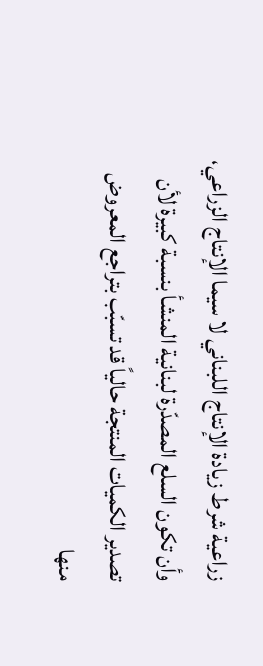زراعية شرط زيادة الإنتاج اللبناني لا سيما الإنتاج الزراعي، وأن تكون السلع المصدّرة لبنانية المنشأ بنسبة كبيرة لأن تصدير الكميات المنتجة حالياً قد تسبّب بتراجع المعروض منها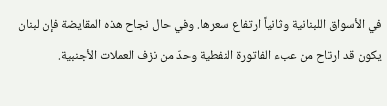في الأسواق اللبنانية وثانياً ارتفاع سعرها. وفي حال نجاح هذه المقايضة فإن لبنان يكون قد ارتاح من عبء الفاتورة النفطية وحدّ من نزف العملات الأجنبية.